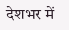देशभर में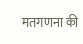मतगणना की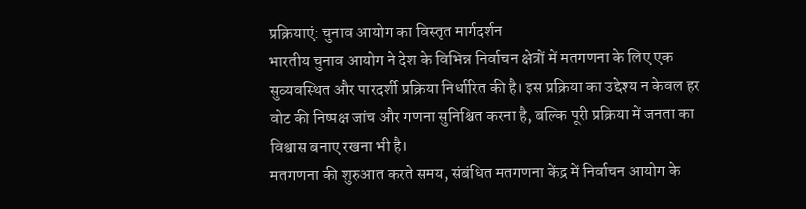प्रक्रियाएं: चुनाव आयोग का विस्तृत मार्गदर्शन
भारतीय चुनाव आयोग ने देश के विभिन्न निर्वाचन क्षेत्रों में मतगणना के लिए एक सुव्यवस्थित और पारदर्शी प्रक्रिया निर्धारित की है। इस प्रक्रिया का उद्देश्य न केवल हर वोट की निष्पक्ष जांच और गणना सुनिश्चित करना है, बल्कि पूरी प्रक्रिया में जनता का विश्वास बनाए रखना भी है।
मतगणना की शुरुआत करते समय, संबंधित मतगणना केंद्र में निर्वाचन आयोग के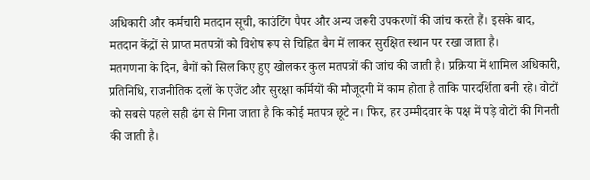अधिकारी और कर्मचारी मतदान सूची, काउंटिंग पैपर और अन्य जरूरी उपकरणों की जांच करते हैं। इसके बाद, मतदान केंद्रों से प्राप्त मतपत्रों को विशेष रूप से चिह्नित बैग में लाकर सुरक्षित स्थान पर रखा जाता है।
मतगणना के दिन, बैगों को सिल किए हुए खोलकर कुल मतपत्रों की जांच की जाती है। प्रक्रिया में शामिल अधिकारी, प्रतिनिधि, राजनीतिक दलों के एजेंट और सुरक्षा कर्मियों की मौजूदगी में काम होता है ताकि पारदर्शिता बनी रहे। वोटों को सबसे पहले सही ढंग से गिना जाता है कि कोई मतपत्र छूटे न। फिर, हर उम्मीदवार के पक्ष में पड़े वोटों की गिनती की जाती है।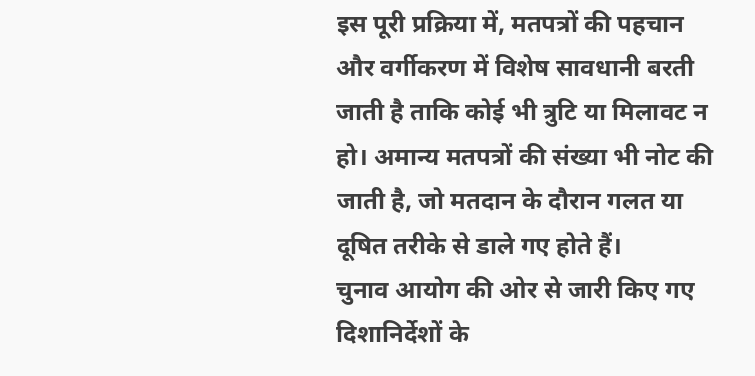इस पूरी प्रक्रिया में, मतपत्रों की पहचान और वर्गीकरण में विशेष सावधानी बरती जाती है ताकि कोई भी त्रुटि या मिलावट न हो। अमान्य मतपत्रों की संख्या भी नोट की जाती है, जो मतदान के दौरान गलत या दूषित तरीके से डाले गए होते हैं।
चुनाव आयोग की ओर से जारी किए गए दिशानिर्देशों के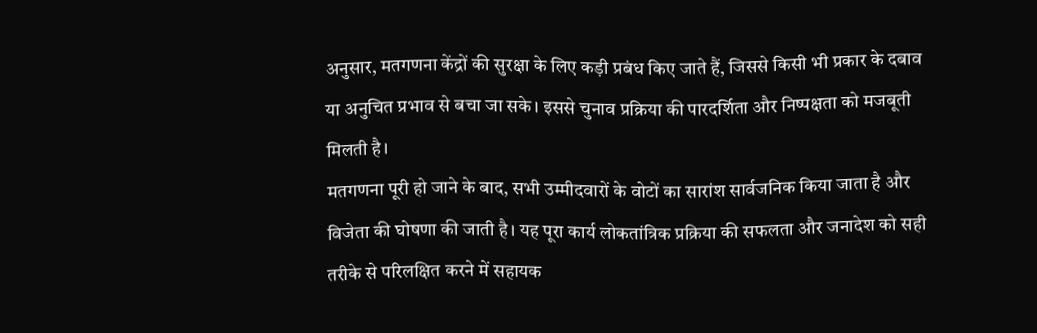अनुसार, मतगणना केंद्रों की सुरक्षा के लिए कड़ी प्रबंध किए जाते हैं, जिससे किसी भी प्रकार के दबाव या अनुचित प्रभाव से बचा जा सके। इससे चुनाव प्रक्रिया की पारदर्शिता और निष्पक्षता को मजबूती मिलती है।
मतगणना पूरी हो जाने के बाद, सभी उम्मीदवारों के वोटों का सारांश सार्वजनिक किया जाता है और विजेता की घोषणा की जाती है। यह पूरा कार्य लोकतांत्रिक प्रक्रिया की सफलता और जनादेश को सही तरीके से परिलक्षित करने में सहायक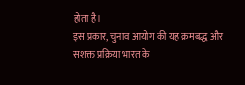होता है।
इस प्रकार, चुनाव आयोग की यह क्रमबद्ध और सशक्त प्रक्रिया भारत के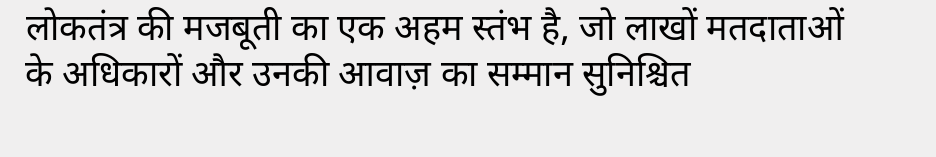लोकतंत्र की मजबूती का एक अहम स्तंभ है, जो लाखों मतदाताओं के अधिकारों और उनकी आवाज़ का सम्मान सुनिश्चित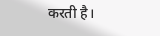करती है।